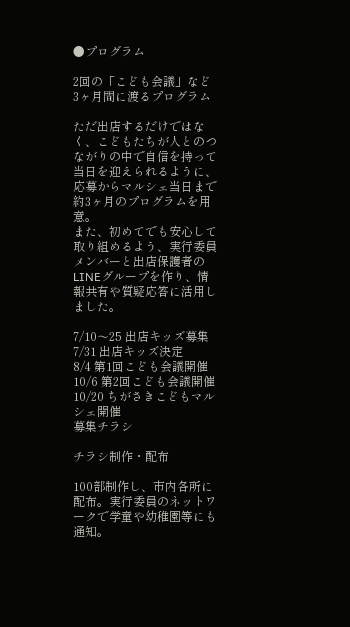●プログラム

2回の「こども会議」など
3ヶ月間に渡るプログラム

ただ出店するだけではなく、こどもたちが人とのつながりの中で自信を持って当日を迎えられるように、応募からマルシェ当日まで約3ヶ月のプログラムを用意。
また、初めてでも安心して取り組めるよう、実行委員メンバーと出店保護者のLINEグループを作り、情報共有や質疑応答に活用しました。

7/10〜25 出店キッズ募集
7/31 出店キッズ決定
8/4 第1回こども会議開催
10/6 第2回こども会議開催
10/20 ちがさきこどもマルシェ開催
募集チラシ

チラシ制作・配布

100部制作し、市内各所に配布。実行委員のネットワークで学童や幼稚園等にも通知。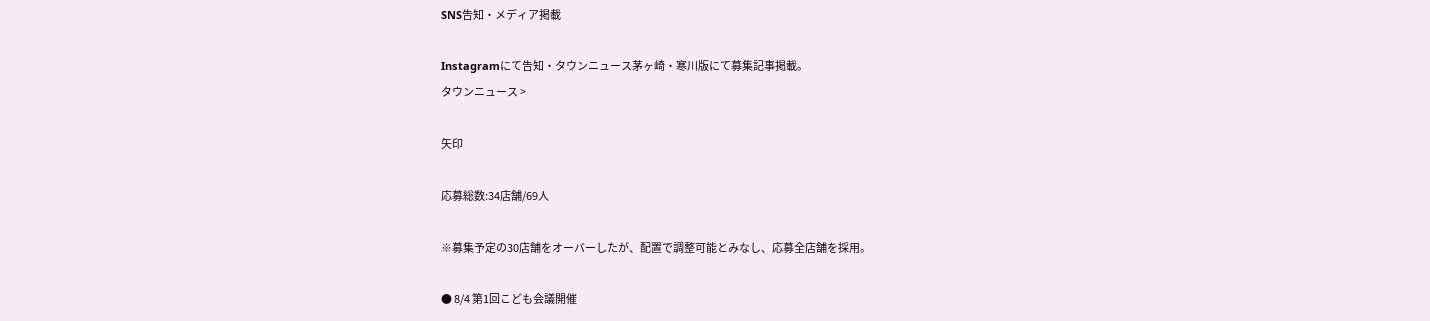SNS告知・メディア掲載

Instagramにて告知・タウンニュース茅ヶ崎・寒川版にて募集記事掲載。
タウンニュース >

矢印

応募総数:34店舗/69人

※募集予定の30店舗をオーバーしたが、配置で調整可能とみなし、応募全店舗を採用。

● 8/4 第1回こども会議開催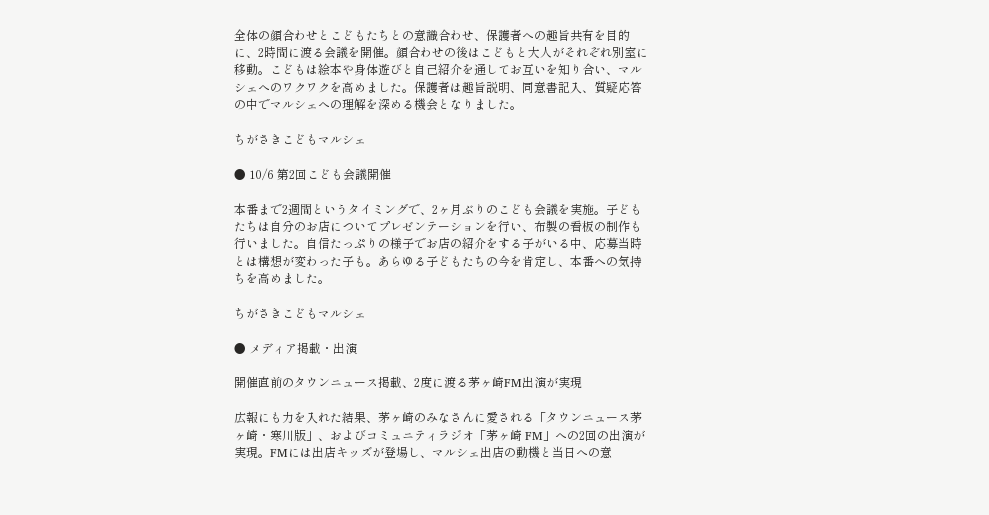全体の顔合わせとこどもたちとの意識合わせ、保護者への趣旨共有を目的に、2時間に渡る会議を開催。顔合わせの後はこどもと大人がそれぞれ別室に移動。こどもは絵本や身体遊びと自己紹介を通してお互いを知り合い、マルシェへのワクワクを高めました。保護者は趣旨説明、同意書記入、質疑応答の中でマルシェへの理解を深める機会となりました。

ちがさきこどもマルシェ

● 10/6 第2回こども会議開催

本番まで2週間というタイミングで、2ヶ月ぶりのこども会議を実施。子どもたちは自分のお店についてプレゼンテーションを行い、布製の看板の制作も行いました。自信たっぷりの様子でお店の紹介をする子がいる中、応募当時とは構想が変わった子も。あらゆる子どもたちの今を肯定し、本番への気持ちを高めました。

ちがさきこどもマルシェ

● メディア掲載・出演

開催直前のタウンニュース掲載、2度に渡る茅ヶ崎FM出演が実現

広報にも力を入れた結果、茅ヶ崎のみなさんに愛される「タウンニュース茅ヶ崎・寒川版」、およびコミュニティラジオ「茅ヶ崎 FM」への2回の出演が実現。FMには出店キッズが登場し、マルシェ出店の動機と当日への意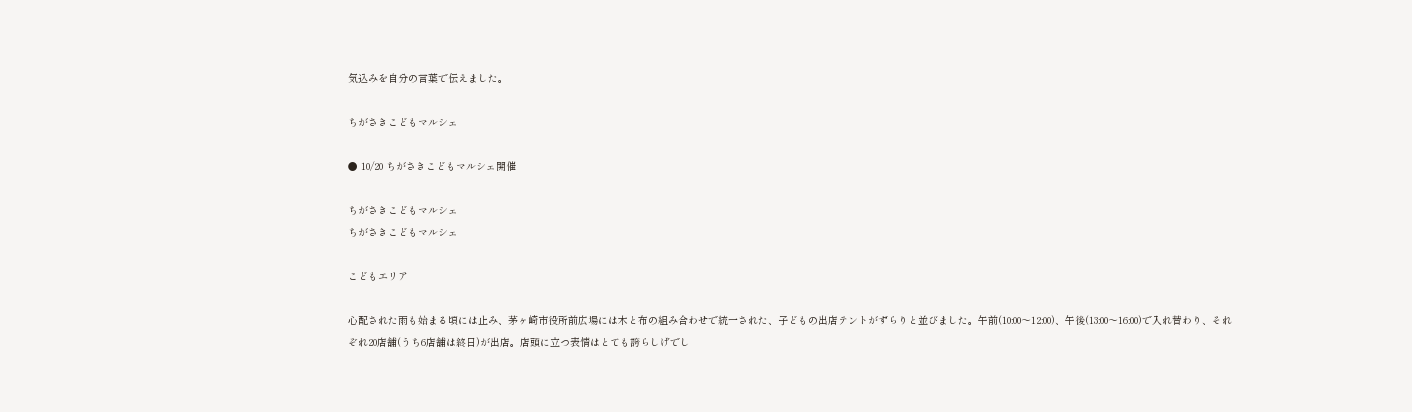気込みを自分の言葉で伝えました。

ちがさきこどもマルシェ

● 10/20 ちがさきこどもマルシェ開催

ちがさきこどもマルシェ
ちがさきこどもマルシェ

こどもエリア

心配された雨も始まる頃には止み、茅ヶ崎市役所前広場には木と布の組み合わせで統一された、子どもの出店テントがずらりと並びました。午前(10:00〜12:00)、午後(13:00〜16:00)で入れ替わり、それぞれ20店舗(うち6店舗は終日)が出店。店頭に立つ表情はとても誇らしげでし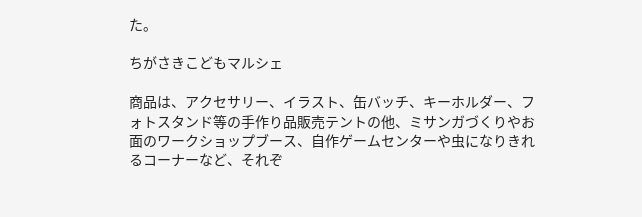た。

ちがさきこどもマルシェ

商品は、アクセサリー、イラスト、缶バッチ、キーホルダー、フォトスタンド等の手作り品販売テントの他、ミサンガづくりやお面のワークショップブース、自作ゲームセンターや虫になりきれるコーナーなど、それぞ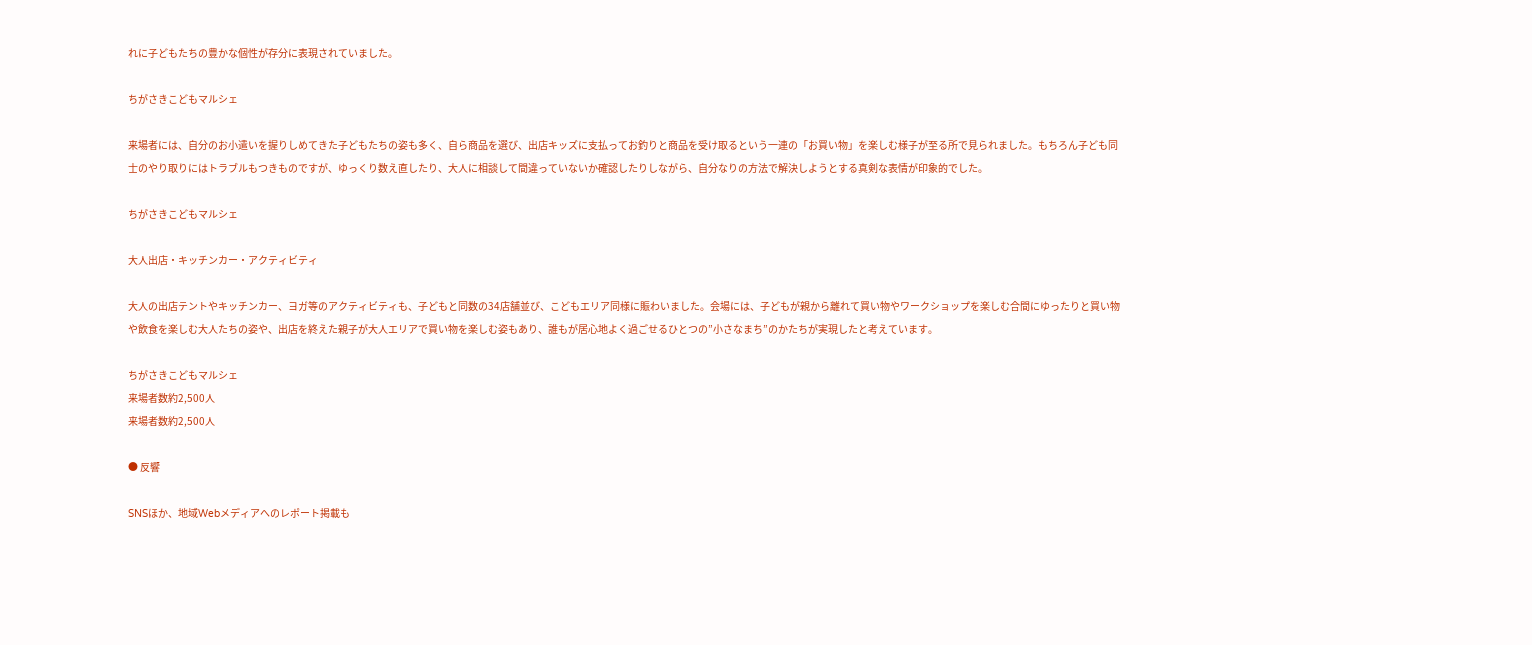れに子どもたちの豊かな個性が存分に表現されていました。

ちがさきこどもマルシェ

来場者には、自分のお小遣いを握りしめてきた子どもたちの姿も多く、自ら商品を選び、出店キッズに支払ってお釣りと商品を受け取るという一連の「お買い物」を楽しむ様子が至る所で見られました。もちろん子ども同士のやり取りにはトラブルもつきものですが、ゆっくり数え直したり、大人に相談して間違っていないか確認したりしながら、自分なりの方法で解決しようとする真剣な表情が印象的でした。

ちがさきこどもマルシェ

大人出店・キッチンカー・アクティビティ

大人の出店テントやキッチンカー、ヨガ等のアクティビティも、子どもと同数の34店舗並び、こどもエリア同様に賑わいました。会場には、子どもが親から離れて買い物やワークショップを楽しむ合間にゆったりと買い物や飲食を楽しむ大人たちの姿や、出店を終えた親子が大人エリアで買い物を楽しむ姿もあり、誰もが居心地よく過ごせるひとつの”小さなまち”のかたちが実現したと考えています。

ちがさきこどもマルシェ
来場者数約2,500人
来場者数約2,500人

● 反響

SNSほか、地域Webメディアへのレポート掲載も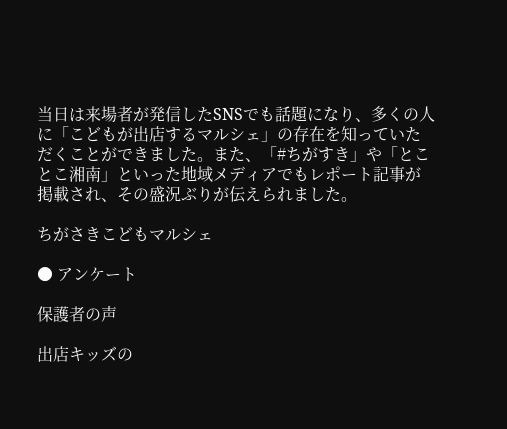当日は来場者が発信したSNSでも話題になり、多くの人に「こどもが出店するマルシェ」の存在を知っていただくことができました。また、「#ちがすき」や「とことこ湘南」といった地域メディアでもレポート記事が掲載され、その盛況ぶりが伝えられました。

ちがさきこどもマルシェ

● アンケート

保護者の声

出店キッズの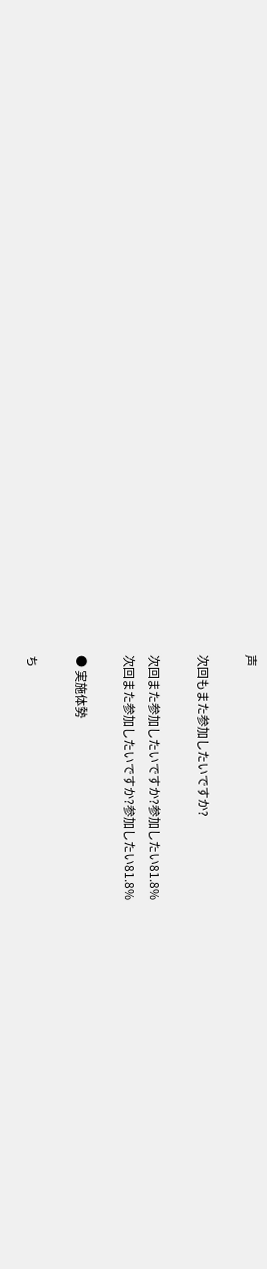声

次回もまた参加したいですか?

次回また参加したいですか?参加したい81.8%
次回また参加したいですか?参加したい81.8%

● 実施体勢

ち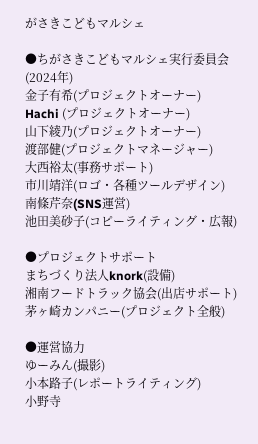がさきこどもマルシェ

●ちがさきこどもマルシェ実行委員会(2024年)
金子有希(プロジェクトオーナー)
Hachi (プロジェクトオーナー)
山下綾乃(プロジェクトオーナー)
渡部健(プロジェクトマネージャー)
大西裕太(事務サポート)
市川靖洋(ロゴ・各種ツールデザイン)
南條芹奈(SNS運営)
池田美砂子(コピーライティング・広報)

●プロジェクトサポート
まちづくり法人knork(設備)
湘南フードトラック協会(出店サポート)
茅ヶ崎カンパニー(プロジェクト全般)

●運営協力
ゆーみん(撮影)
小本路子(レポートライティング)
小野寺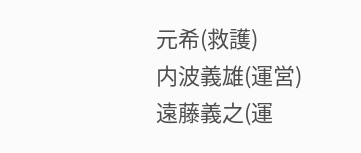元希(救護)
内波義雄(運営)
遠藤義之(運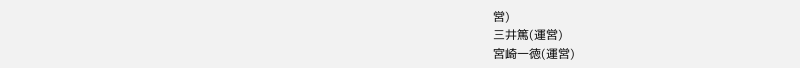営)
三井篤(運営)
宮崎一徳(運営)